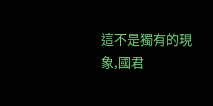這不是獨有的現象,國君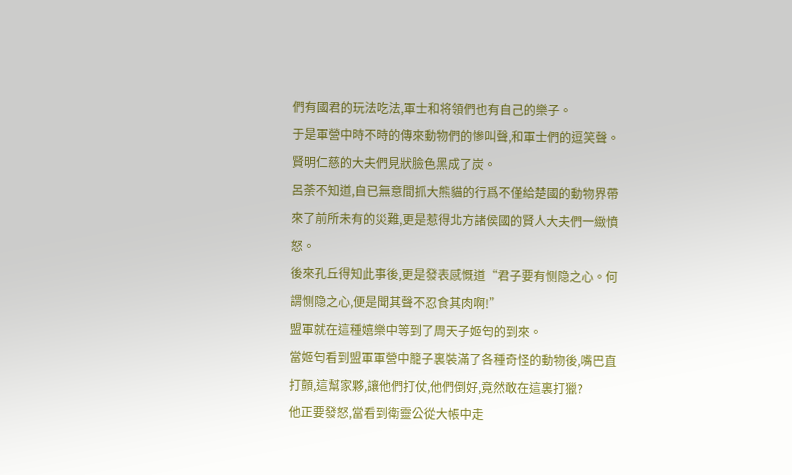們有國君的玩法吃法,軍士和将領們也有自己的樂子。
于是軍營中時不時的傳來動物們的慘叫聲,和軍士們的逗笑聲。
賢明仁慈的大夫們見狀臉色黑成了炭。
呂荼不知道,自已無意間抓大熊貓的行爲不僅給楚國的動物界帶來了前所未有的災難,更是惹得北方諸侯國的賢人大夫們一緻憤怒。
後來孔丘得知此事後,更是發表感慨道“君子要有恻隐之心。何謂恻隐之心,便是聞其聲不忍食其肉啊!”
盟軍就在這種嬉樂中等到了周天子姬匄的到來。
當姬匄看到盟軍軍營中籠子裏裝滿了各種奇怪的動物後,嘴巴直打顫,這幫家夥,讓他們打仗,他們倒好,竟然敢在這裏打獵?
他正要發怒,當看到衛靈公從大帳中走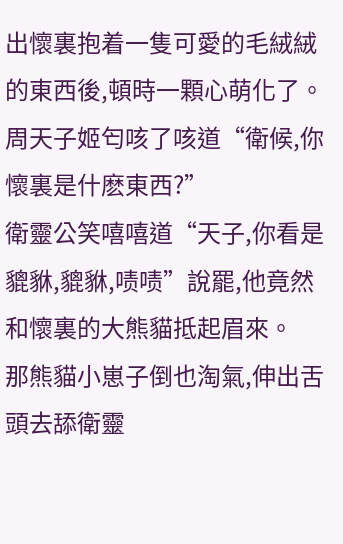出懷裏抱着一隻可愛的毛絨絨的東西後,頓時一顆心萌化了。
周天子姬匄咳了咳道“衛候,你懷裏是什麽東西?”
衛靈公笑嘻嘻道“天子,你看是貔貅,貔貅,啧啧”說罷,他竟然和懷裏的大熊貓抵起眉來。
那熊貓小崽子倒也淘氣,伸出舌頭去舔衛靈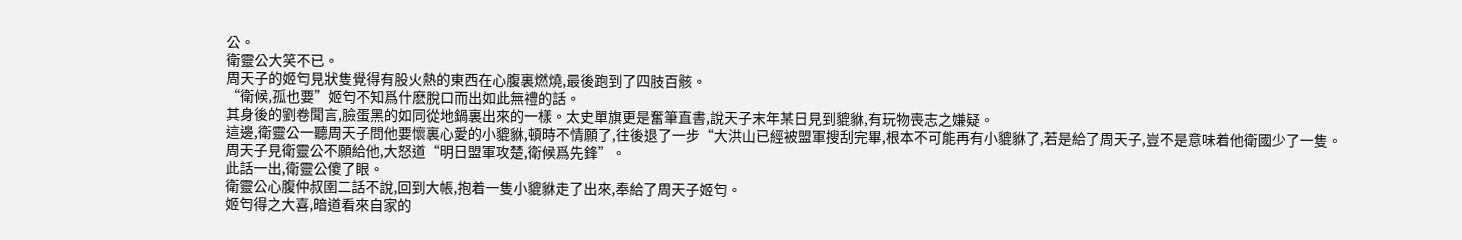公。
衛靈公大笑不已。
周天子的姬匄見狀隻覺得有股火熱的東西在心腹裏燃燒,最後跑到了四肢百骸。
“衛候,孤也要”姬匄不知爲什麽脫口而出如此無禮的話。
其身後的劉卷聞言,臉蛋黑的如同從地鍋裏出來的一樣。太史單旗更是奮筆直書,說天子末年某日見到貔貅,有玩物喪志之嫌疑。
這邊,衛靈公一聽周天子問他要懷裏心愛的小貔貅,頓時不情願了,往後退了一步“大洪山已經被盟軍搜刮完畢,根本不可能再有小貔貅了,若是給了周天子,豈不是意味着他衛國少了一隻。
周天子見衛靈公不願給他,大怒道“明日盟軍攻楚,衛候爲先鋒”。
此話一出,衛靈公傻了眼。
衛靈公心腹仲叔圉二話不說,回到大帳,抱着一隻小貔貅走了出來,奉給了周天子姬匄。
姬匄得之大喜,暗道看來自家的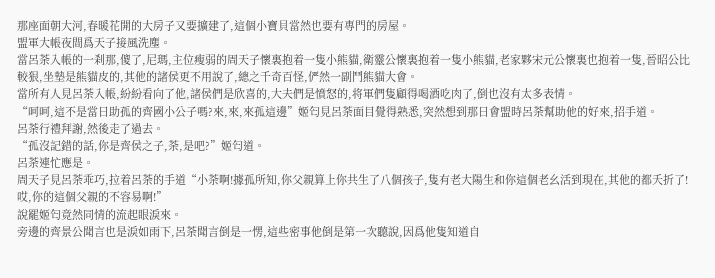那座面朝大河,春暖花開的大房子又要擴建了,這個小寶貝當然也要有專門的房屋。
盟軍大帳夜間爲天子接風洗塵。
當呂荼入帳的一刹那,傻了,尼瑪,主位瘦弱的周天子懷裏抱着一隻小熊貓,衛靈公懷裏抱着一隻小熊貓,老家夥宋元公懷裏也抱着一隻,晉昭公比較狠,坐墊是熊貓皮的,其他的諸侯更不用說了,總之千奇百怪,俨然一副鬥熊貓大會。
當所有人見呂荼入帳,紛紛看向了他,諸侯們是欣喜的,大夫們是憤怒的,将軍們隻顧得喝酒吃肉了,倒也沒有太多表情。
“呵呵,這不是當日助孤的齊國小公子嗎?來,來,來孤這邊”姬匄見呂荼面目覺得熟悉,突然想到那日會盟時呂荼幫助他的好來,招手道。
呂荼行禮拜謝,然後走了過去。
“孤沒記錯的話,你是齊侯之子,荼,是吧?”姬匄道。
呂荼連忙應是。
周天子見呂荼乖巧,拉着呂荼的手道“小荼啊!據孤所知,你父親算上你共生了八個孩子,隻有老大陽生和你這個老幺活到現在,其他的都夭折了!哎,你的這個父親的不容易啊!”
說罷姬匄竟然同情的流起眼淚來。
旁邊的齊景公聞言也是淚如雨下,呂荼聞言倒是一愣,這些密事他倒是第一次聽說,因爲他隻知道自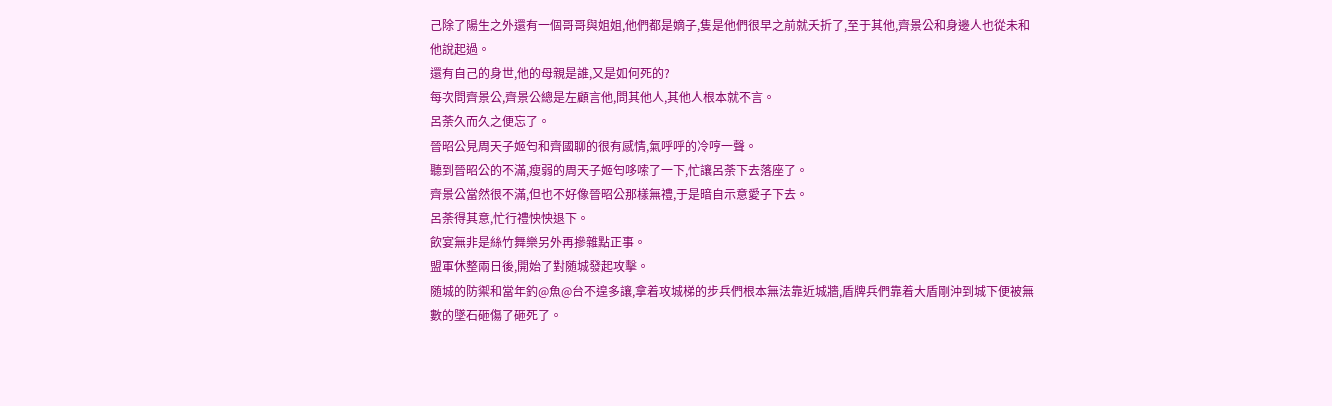己除了陽生之外還有一個哥哥與姐姐,他們都是嫡子,隻是他們很早之前就夭折了,至于其他,齊景公和身邊人也從未和他說起過。
還有自己的身世,他的母親是誰,又是如何死的?
每次問齊景公,齊景公總是左顧言他,問其他人,其他人根本就不言。
呂荼久而久之便忘了。
晉昭公見周天子姬匄和齊國聊的很有感情,氣呼呼的冷哼一聲。
聽到晉昭公的不滿,瘦弱的周天子姬匄哆嗦了一下,忙讓呂荼下去落座了。
齊景公當然很不滿,但也不好像晉昭公那樣無禮,于是暗自示意愛子下去。
呂荼得其意,忙行禮怏怏退下。
飲宴無非是絲竹舞樂另外再摻雜點正事。
盟軍休整兩日後,開始了對随城發起攻擊。
随城的防禦和當年釣@魚@台不遑多讓,拿着攻城梯的步兵們根本無法靠近城牆,盾牌兵們靠着大盾剛沖到城下便被無數的墜石砸傷了砸死了。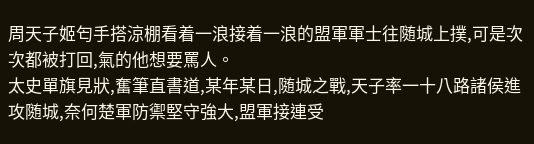周天子姬匄手搭涼棚看着一浪接着一浪的盟軍軍士往随城上撲,可是次次都被打回,氣的他想要罵人。
太史單旗見狀,奮筆直書道,某年某日,随城之戰,天子率一十八路諸侯進攻随城,奈何楚軍防禦堅守強大,盟軍接連受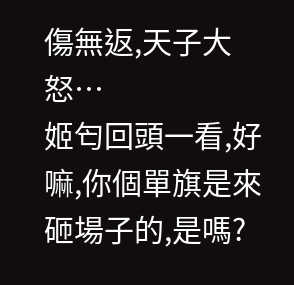傷無返,天子大怒…
姬匄回頭一看,好嘛,你個單旗是來砸場子的,是嗎?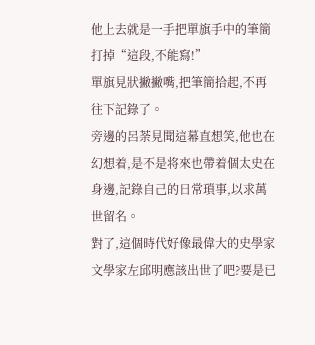他上去就是一手把單旗手中的筆簡打掉“這段,不能寫!”
單旗見狀撇撇嘴,把筆簡拾起,不再往下記錄了。
旁邊的呂荼見聞這幕直想笑,他也在幻想着,是不是将來也帶着個太史在身邊,記錄自己的日常瑣事,以求萬世留名。
對了,這個時代好像最偉大的史學家文學家左邱明應該出世了吧?要是已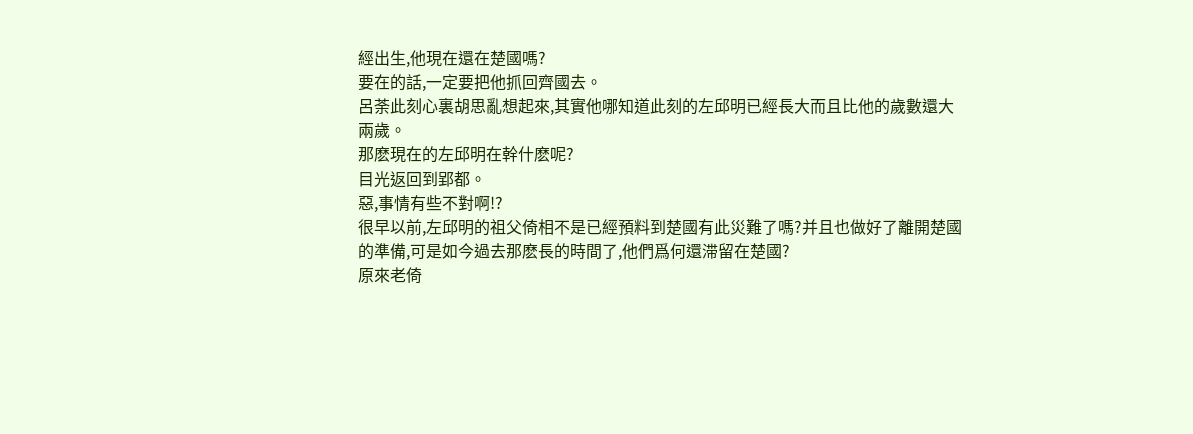經出生,他現在還在楚國嗎?
要在的話,一定要把他抓回齊國去。
呂荼此刻心裏胡思亂想起來,其實他哪知道此刻的左邱明已經長大而且比他的歲數還大兩歲。
那麽現在的左邱明在幹什麽呢?
目光返回到郢都。
惡,事情有些不對啊!?
很早以前,左邱明的祖父倚相不是已經預料到楚國有此災難了嗎?并且也做好了離開楚國的準備,可是如今過去那麽長的時間了,他們爲何還滞留在楚國?
原來老倚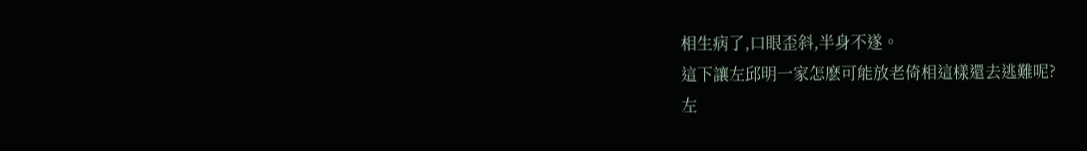相生病了,口眼歪斜,半身不遂。
這下讓左邱明一家怎麽可能放老倚相這樣還去逃難呢?
左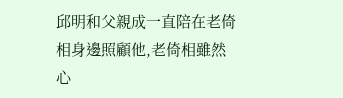邱明和父親成一直陪在老倚相身邊照顧他,老倚相雖然心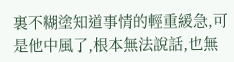裏不糊塗知道事情的輕重緩急,可是他中風了,根本無法說話,也無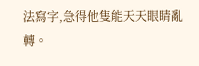法寫字,急得他隻能天天眼睛亂轉。